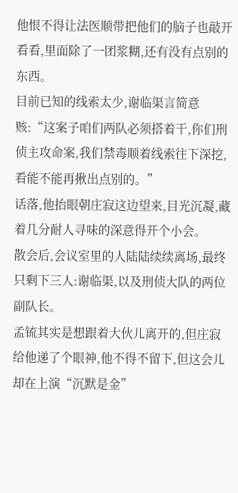他恨不得让法医顺带把他们的脑子也敲开看看,里面除了一团浆糊,还有没有点别的东西。
目前已知的线索太少,谢临渠言简意赅:“这案子咱们两队必须搭着干,你们刑侦主攻命案,我们禁毒顺着线索往下深挖,看能不能再揪出点别的。”
话落,他抬眼朝庄寂这边望来,目光沉凝,藏着几分耐人寻味的深意得开个小会。
散会后,会议室里的人陆陆续续离场,最终只剩下三人:谢临渠,以及刑侦大队的两位副队长。
孟锍其实是想跟着大伙儿离开的,但庄寂给他递了个眼神,他不得不留下,但这会儿却在上演“沉默是金”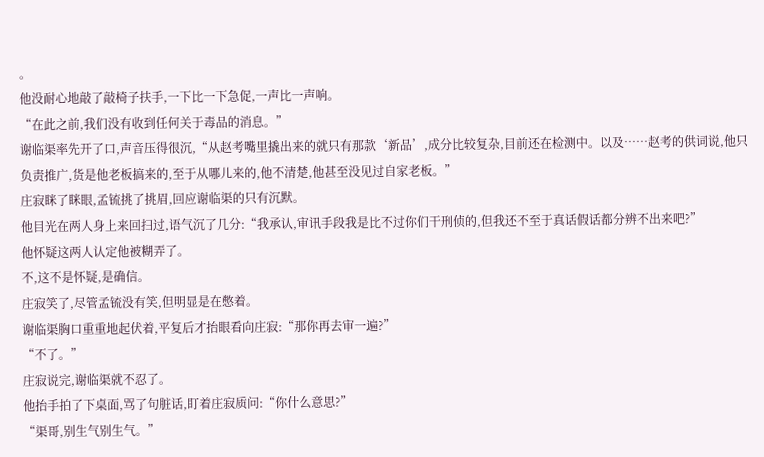。
他没耐心地敲了敲椅子扶手,一下比一下急促,一声比一声响。
“在此之前,我们没有收到任何关于毒品的消息。”
谢临渠率先开了口,声音压得很沉,“从赵考嘴里撬出来的就只有那款‘新品’,成分比较复杂,目前还在检测中。以及……赵考的供词说,他只负责推广,货是他老板搞来的,至于从哪儿来的,他不清楚,他甚至没见过自家老板。”
庄寂眯了眯眼,孟锍挑了挑眉,回应谢临渠的只有沉默。
他目光在两人身上来回扫过,语气沉了几分:“我承认,审讯手段我是比不过你们干刑侦的,但我还不至于真话假话都分辨不出来吧?”
他怀疑这两人认定他被糊弄了。
不,这不是怀疑,是确信。
庄寂笑了,尽管孟锍没有笑,但明显是在憋着。
谢临渠胸口重重地起伏着,平复后才抬眼看向庄寂:“那你再去审一遍?”
“不了。”
庄寂说完,谢临渠就不忍了。
他抬手拍了下桌面,骂了句脏话,盯着庄寂质问:“你什么意思?”
“渠哥,别生气别生气。”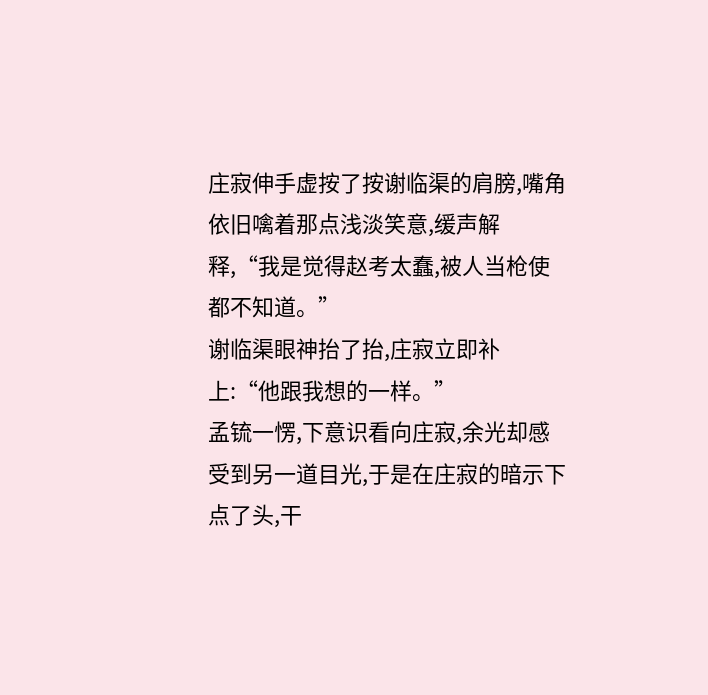庄寂伸手虚按了按谢临渠的肩膀,嘴角依旧噙着那点浅淡笑意,缓声解释,“我是觉得赵考太蠢,被人当枪使都不知道。”
谢临渠眼神抬了抬,庄寂立即补上:“他跟我想的一样。”
孟锍一愣,下意识看向庄寂,余光却感受到另一道目光,于是在庄寂的暗示下点了头,干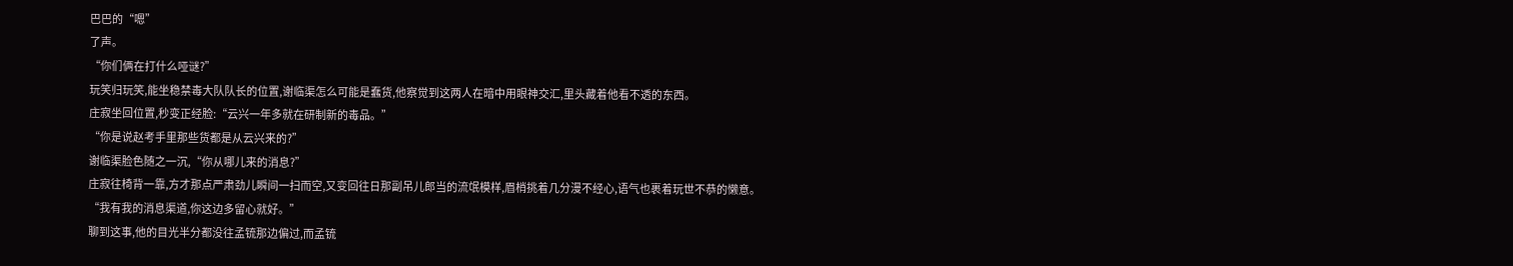巴巴的“嗯”
了声。
“你们俩在打什么哑谜?”
玩笑归玩笑,能坐稳禁毒大队队长的位置,谢临渠怎么可能是蠢货,他察觉到这两人在暗中用眼神交汇,里头藏着他看不透的东西。
庄寂坐回位置,秒变正经脸:“云兴一年多就在研制新的毒品。”
“你是说赵考手里那些货都是从云兴来的?”
谢临渠脸色随之一沉,“你从哪儿来的消息?”
庄寂往椅背一靠,方才那点严肃劲儿瞬间一扫而空,又变回往日那副吊儿郎当的流氓模样,眉梢挑着几分漫不经心,语气也裹着玩世不恭的懒意。
“我有我的消息渠道,你这边多留心就好。”
聊到这事,他的目光半分都没往孟锍那边偏过,而孟锍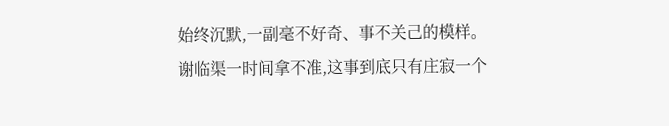始终沉默,一副毫不好奇、事不关己的模样。
谢临渠一时间拿不准,这事到底只有庄寂一个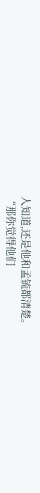人知道,还是他和孟锍都清楚。
“那你觉得他们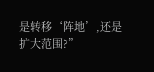是转移‘阵地’,还是扩大范围?”